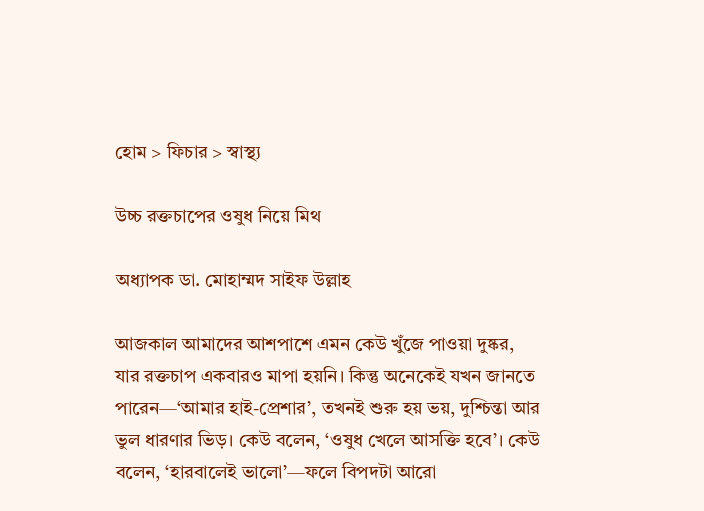হোম > ফিচার > স্বাস্থ্য

উচ্চ রক্তচাপের ওষুধ নিয়ে মিথ

অধ্যাপক ডা. মোহাম্মদ সাইফ উল্লাহ

আজকাল আমাদের আশপাশে এমন কেউ খুঁজে পাওয়া দুষ্কর, যার রক্তচাপ একবারও মাপা হয়নি। কিন্তু অনেকেই যখন জানতে পারেন—‘আমার হাই-প্রেশার’, তখনই শুরু হয় ভয়, দুশ্চিন্তা আর ভুল ধারণার ভিড়। কেউ বলেন, ‘ওষুধ খেলে আসক্তি হবে’। কেউ বলেন, ‘হারবালেই ভালো’—ফলে বিপদটা আরো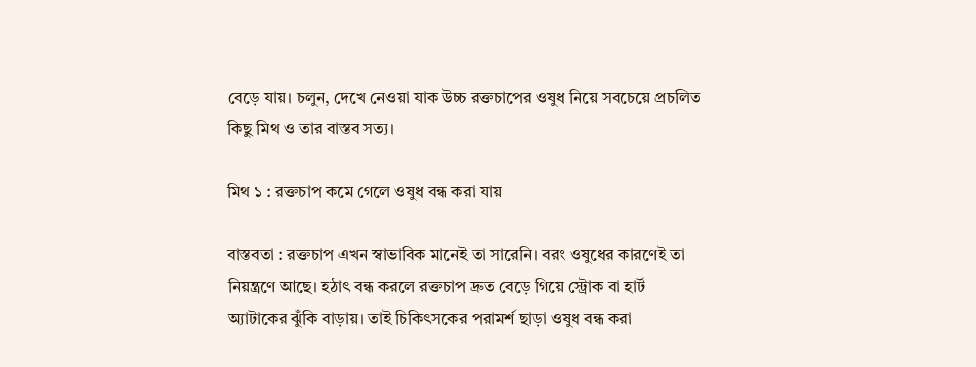বেড়ে যায়। চলুন, দেখে নেওয়া যাক উচ্চ রক্তচাপের ওষুধ নিয়ে সবচেয়ে প্রচলিত কিছু মিথ ও তার বাস্তব সত্য।

মিথ ১ : রক্তচাপ কমে গেলে ওষুধ বন্ধ করা যায়

বাস্তবতা : রক্তচাপ এখন স্বাভাবিক মানেই তা সারেনি। বরং ওষুধের কারণেই তা নিয়ন্ত্রণে আছে। হঠাৎ বন্ধ করলে রক্তচাপ দ্রুত বেড়ে গিয়ে স্ট্রোক বা হার্ট অ্যাটাকের ঝুঁকি বাড়ায়। তাই চিকিৎসকের পরামর্শ ছাড়া ওষুধ বন্ধ করা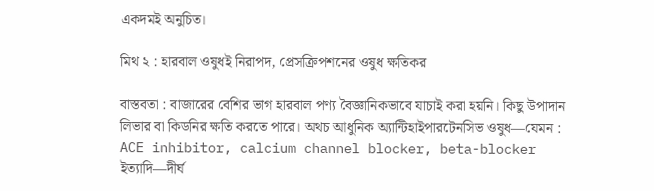একদমই অনুচিত।

মিথ ২ : হারবাল ওষুধই নিরাপদ, প্রেসক্রিপশনের ওষুধ ক্ষতিকর

বাস্তবতা : বাজারের বেশির ভাগ হারবাল পণ্য বৈজ্ঞানিকভাবে যাচাই করা হয়নি। কিছু উপাদান লিভার বা কিডনির ক্ষতি করতে পারে। অথচ আধুনিক অ্যান্টিহাইপারটেনসিভ ওষুধ—যেমন : ACE inhibitor, calcium channel blocker, beta-blocker ইত্যাদি—দীর্ঘ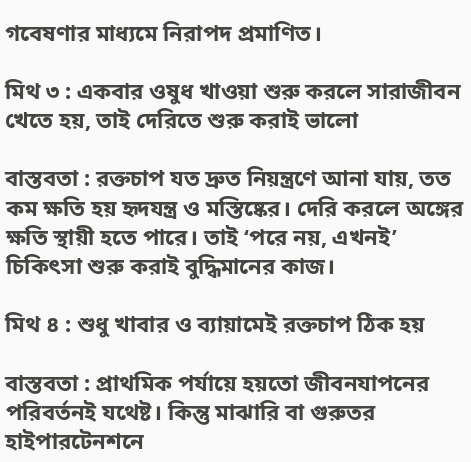গবেষণার মাধ্যমে নিরাপদ প্রমাণিত।

মিথ ৩ : একবার ওষুধ খাওয়া শুরু করলে সারাজীবন খেতে হয়, তাই দেরিতে শুরু করাই ভালো

বাস্তবতা : রক্তচাপ যত দ্রুত নিয়ন্ত্রণে আনা যায়, তত কম ক্ষতি হয় হৃদযন্ত্র ও মস্তিষ্কের। দেরি করলে অঙ্গের ক্ষতি স্থায়ী হতে পারে। তাই ‘পরে নয়, এখনই’ চিকিৎসা শুরু করাই বুদ্ধিমানের কাজ।

মিথ ৪ : শুধু খাবার ও ব্যায়ামেই রক্তচাপ ঠিক হয়

বাস্তবতা : প্রাথমিক পর্যায়ে হয়তো জীবনযাপনের পরিবর্তনই যথেষ্ট। কিন্তু মাঝারি বা গুরুতর হাইপারটেনশনে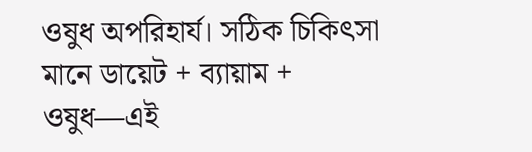ওষুধ অপরিহার্য। সঠিক চিকিৎসা মানে ডায়েট + ব্যায়াম + ওষুধ—এই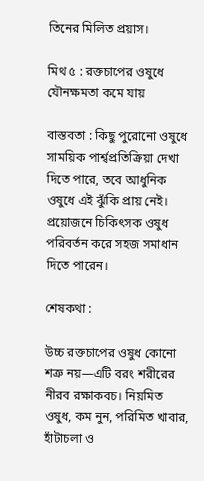তিনের মিলিত প্রয়াস।

মিথ ৫ : রক্তচাপের ওষুধে যৌনক্ষমতা কমে যায়

বাস্তবতা : কিছু পুরোনো ওষুধে সাময়িক পার্শ্বপ্রতিক্রিয়া দেখা দিতে পারে, তবে আধুনিক ওষুধে এই ঝুঁকি প্রায় নেই। প্রয়োজনে চিকিৎসক ওষুধ পরিবর্তন করে সহজ সমাধান দিতে পারেন।

শেষকথা :

উচ্চ রক্তচাপের ওষুধ কোনো শত্রু নয়—এটি বরং শরীরের নীরব রক্ষাকবচ। নিয়মিত ওষুধ, কম নুন, পরিমিত খাবার, হাঁটাচলা ও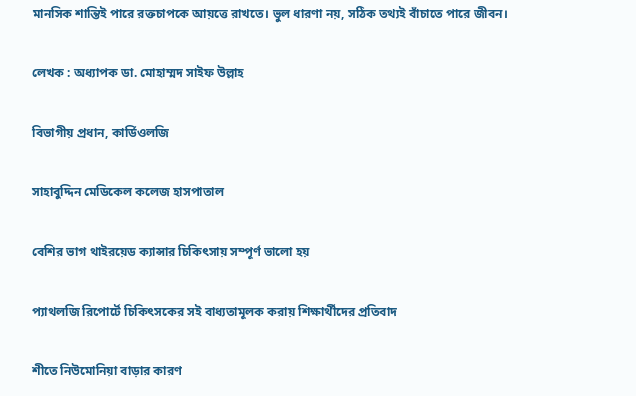মানসিক শান্তিই পারে রক্তচাপকে আয়ত্তে রাখতে। ভুল ধারণা নয়, সঠিক তথ্যই বাঁচাতে পারে জীবন।

লেখক : অধ্যাপক ডা. মোহাম্মদ সাইফ উল্লাহ

বিভাগীয় প্রধান, কার্ডিওলজি

সাহাবুদ্দিন মেডিকেল কলেজ হাসপাতাল

বেশির ভাগ থাইরয়েড ক্যান্সার চিকিৎসায় সম্পূর্ণ ভালো হয়

প্যাথলজি রিপোর্টে চিকিৎসকের সই বাধ্যতামূলক করায় শিক্ষার্থীদের প্রতিবাদ

শীতে নিউমোনিয়া বাড়ার কারণ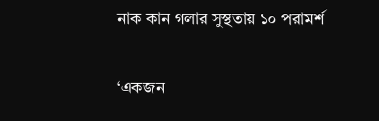নাক কান গলার সুস্থতায় ১০ পরামর্শ

‘একজন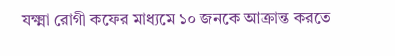যক্ষ্মা রোগী কফের মাধ্যমে ১০ জনকে আক্রান্ত করতে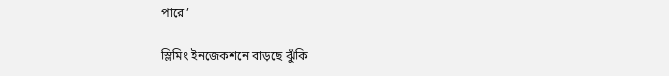পারে’

স্লিমিং ইনজেকশনে বাড়ছে ঝুঁকি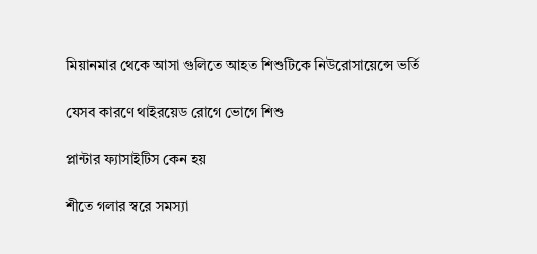মিয়ানমার থেকে আসা গুলিতে আহত শিশুটিকে নিউরোসায়েন্সে ভর্তি

যেসব কারণে থাইরয়েড রোগে ভোগে শিশু

প্লান্টার ফ্যাসাইটিস কেন হয়

শীতে গলার স্বরে সমস্যা